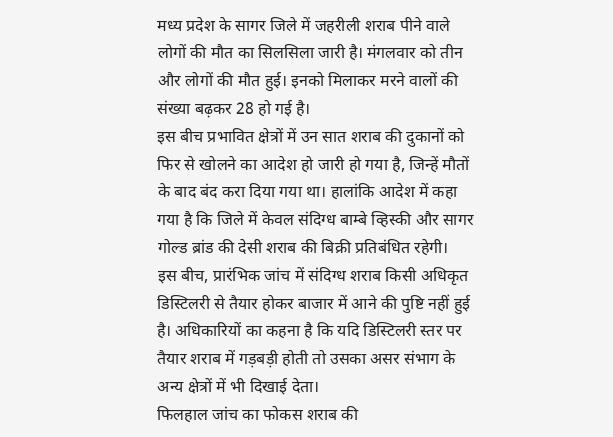मध्य प्रदेश के सागर जिले में जहरीली शराब पीने वाले लोगों की मौत का सिलसिला जारी है। मंगलवार को तीन और लोगों की मौत हुई। इनको मिलाकर मरने वालों की संख्या बढ़कर 28 हो गई है।
इस बीच प्रभावित क्षेत्रों में उन सात शराब की दुकानों को फिर से खोलने का आदेश हो जारी हो गया है, जिन्हें मौतों के बाद बंद करा दिया गया था। हालांकि आदेश में कहा गया है कि जिले में केवल संदिग्ध बाम्बे व्हिस्की और सागर गोल्ड ब्रांड की देसी शराब की बिक्री प्रतिबंधित रहेगी।
इस बीच, प्रारंभिक जांच में संदिग्ध शराब किसी अधिकृत डिस्टिलरी से तैयार होकर बाजार में आने की पुष्टि नहीं हुई है। अधिकारियों का कहना है कि यदि डिस्टिलरी स्तर पर तैयार शराब में गड़बड़ी होती तो उसका असर संभाग के अन्य क्षेत्रों में भी दिखाई देता।
फिलहाल जांच का फोकस शराब की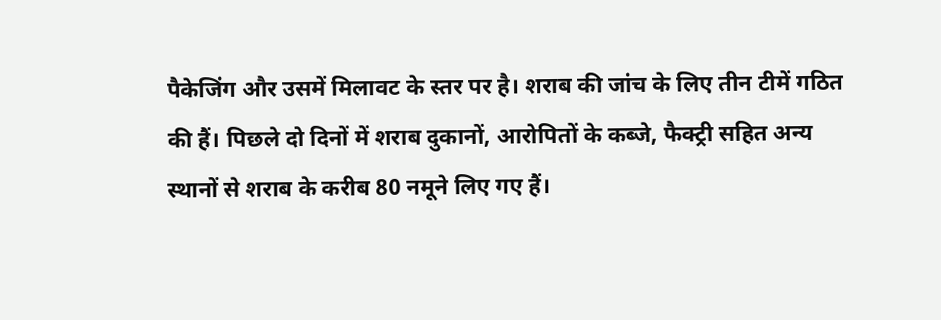पैकेजिंग और उसमें मिलावट के स्तर पर है। शराब की जांच के लिए तीन टीमें गठित की हैं। पिछले दो दिनों में शराब दुकानों, आरोपितों के कब्जे, फैक्ट्री सहित अन्य स्थानों से शराब के करीब 80 नमूने लिए गए हैं।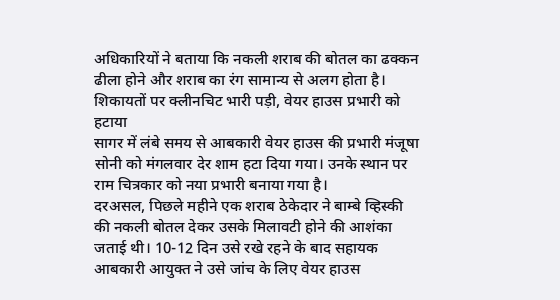अधिकारियों ने बताया कि नकली शराब की बोतल का ढक्कन ढीला होने और शराब का रंग सामान्य से अलग होता है।
शिकायतों पर क्लीनचिट भारी पड़ी, वेयर हाउस प्रभारी को हटाया
सागर में लंबे समय से आबकारी वेयर हाउस की प्रभारी मंजूषा सोनी को मंगलवार देर शाम हटा दिया गया। उनके स्थान पर राम चित्रकार को नया प्रभारी बनाया गया है।
दरअसल, पिछले महीने एक शराब ठेकेदार ने बाम्बे व्हिस्की की नकली बोतल देकर उसके मिलावटी होने की आशंका जताई थी। 10-12 दिन उसे रखे रहने के बाद सहायक आबकारी आयुक्त ने उसे जांच के लिए वेयर हाउस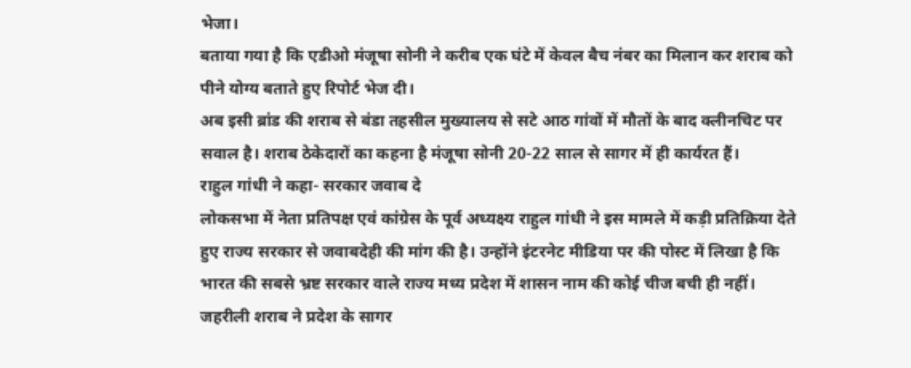भेजा।
बताया गया है कि एडीओ मंजूषा सोनी ने करीब एक घंटे में केवल बैच नंबर का मिलान कर शराब को पीने योग्य बताते हुए रिपोर्ट भेज दी।
अब इसी ब्रांड की शराब से बंडा तहसील मुख्यालय से सटे आठ गांवों में मौतों के बाद क्लीनचिट पर सवाल है। शराब ठेकेदारों का कहना है मंजूषा सोनी 20-22 साल से सागर में ही कार्यरत हैं।
राहुल गांधी ने कहा- सरकार जवाब दे
लोकसभा में नेता प्रतिपक्ष एवं कांग्रेस के पूर्व अध्यक्ष्य राहुल गांधी ने इस मामले में कड़ी प्रतिक्रिया देते हुए राज्य सरकार से जवाबदेही की मांग की है। उन्होंने इंटरनेट मीडिया पर की पोस्ट में लिखा है कि भारत की सबसे भ्रष्ट सरकार वाले राज्य मध्य प्रदेश में शासन नाम की कोई चीज बची ही नहीं।
जहरीली शराब ने प्रदेश के सागर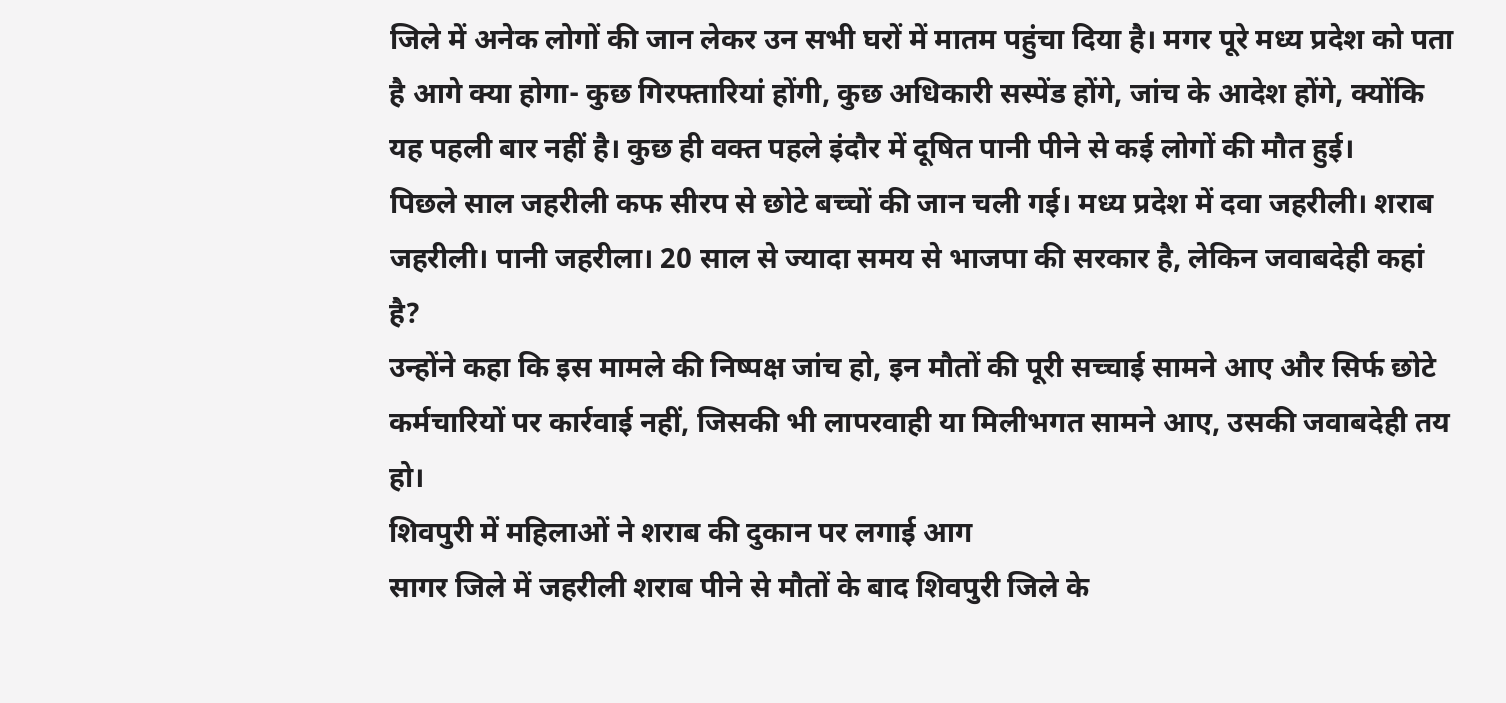जिले में अनेक लोगों की जान लेकर उन सभी घरों में मातम पहुंचा दिया है। मगर पूरे मध्य प्रदेश को पता है आगे क्या होगा- कुछ गिरफ्तारियां होंगी, कुछ अधिकारी सस्पेंड होंगे, जांच के आदेश होंगे, क्योंकि यह पहली बार नहीं है। कुछ ही वक्त पहले इंदौर में दूषित पानी पीने से कई लोगों की मौत हुई।
पिछले साल जहरीली कफ सीरप से छोटे बच्चों की जान चली गई। मध्य प्रदेश में दवा जहरीली। शराब जहरीली। पानी जहरीला। 20 साल से ज्यादा समय से भाजपा की सरकार है, लेकिन जवाबदेही कहां है?
उन्होंने कहा कि इस मामले की निष्पक्ष जांच हो, इन मौतों की पूरी सच्चाई सामने आए और सिर्फ छोटे कर्मचारियों पर कार्रवाई नहीं, जिसकी भी लापरवाही या मिलीभगत सामने आए, उसकी जवाबदेही तय हो।
शिवपुरी में महिलाओं ने शराब की दुकान पर लगाई आग
सागर जिले में जहरीली शराब पीने से मौतों के बाद शिवपुरी जिले के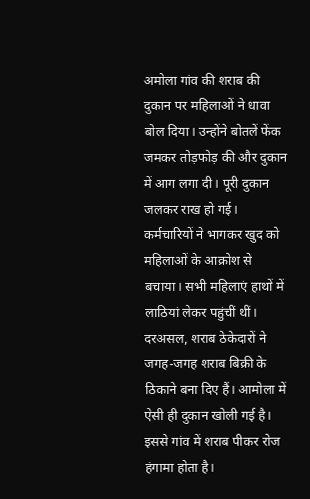अमोला गांव की शराब की दुकान पर महिलाओं ने धावा बोल दिया। उन्होंने बोतलें फेंक जमकर तोड़फोड़ की और दुकान में आग लगा दी। पूरी दुकान जलकर राख हो गई। कर्मचारियों ने भागकर खुद को महिलाओं के आक्रोश से बचाया। सभी महिलाएं हाथों में लाठियां लेकर पहुंचीं थीं।
दरअसल, शराब ठेकेदारों ने जगह-जगह शराब बिक्री के ठिकाने बना दिए हैं। आमोला में ऐसी ही दुकान खोली गई है। इससे गांव में शराब पीकर रोज हंगामा होता है।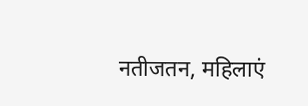नतीजतन, महिलाएं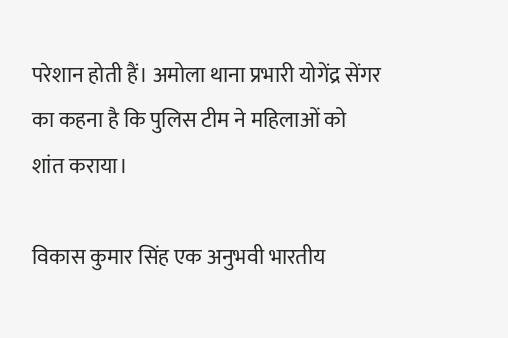परेशान होती हैं। अमोला थाना प्रभारी योगेंद्र सेंगर का कहना है कि पुलिस टीम ने महिलाओं को शांत कराया।

विकास कुमार सिंह एक अनुभवी भारतीय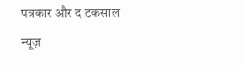पत्रकार और द टकसाल न्यूज़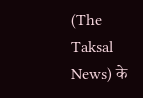(The Taksal News) के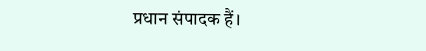प्रधान संपादक हैं।